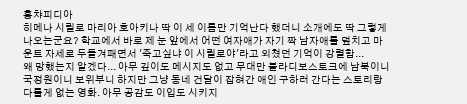홍챠피디아
히메나 시릴로 마리아 호아키나 딱 이 세 이름만 기억난다 했더니 소개에도 딱 그렇게 나오는군요? 학교에서 바로 제 눈 앞에서 어떤 여자애가 자기 짝 남자애를 덮치고 마운트 자세로 두들겨패면서 '죽고싶냐 이 시릴로야'라고 외쳤던 기억이 강렬함...
왜 망했는지 알겠다... 아무 깊이도 메시지도 없고 무대만 블라디보스토크에 남북이니 국정원이니 보위부니 하지만 그냥 동네 건달이 잡혀간 애인 구하러 간다는 스토리랑 다를게 없는 영화. 아무 공감도 이입도 시키지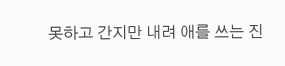못하고 간지만 내려 애를 쓰는 진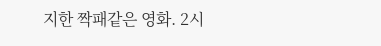지한 짝패같은 영화. 2시